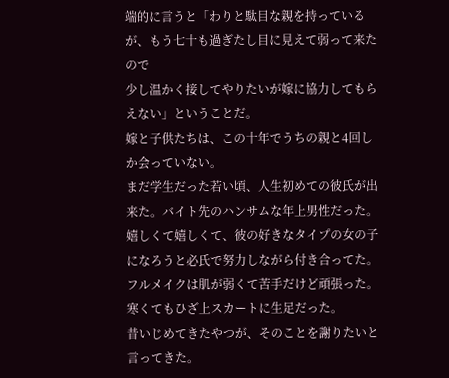端的に言うと「わりと駄目な親を持っているが、もう七十も過ぎたし目に見えて弱って来たので
少し温かく接してやりたいが嫁に協力してもらえない」ということだ。
嫁と子供たちは、この十年でうちの親と4回しか会っていない。
まだ学生だった若い頃、人生初めての彼氏が出来た。バイト先のハンサムな年上男性だった。
嬉しくて嬉しくて、彼の好きなタイプの女の子になろうと必氏で努力しながら付き合ってた。
フルメイクは肌が弱くて苦手だけど頑張った。寒くてもひざ上スカートに生足だった。
昔いじめてきたやつが、そのことを謝りたいと言ってきた。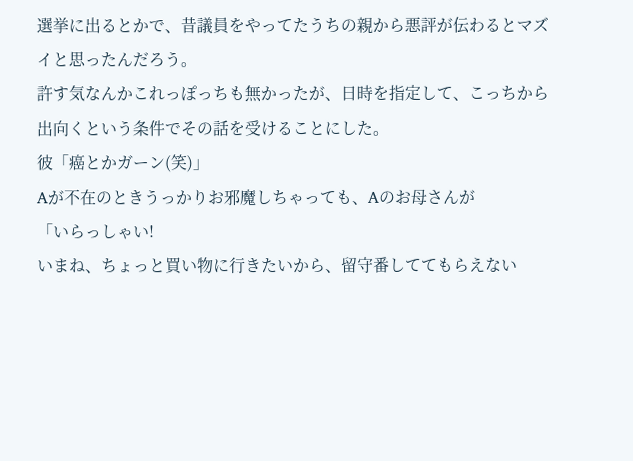選挙に出るとかで、昔議員をやってたうちの親から悪評が伝わるとマズイと思ったんだろう。
許す気なんかこれっぽっちも無かったが、日時を指定して、こっちから出向くという条件でその話を受けることにした。
彼「癌とかガーン(笑)」
Aが不在のときうっかりお邪魔しちゃっても、Aのお母さんが
「いらっしゃい!
いまね、ちょっと買い物に行きたいから、留守番しててもらえない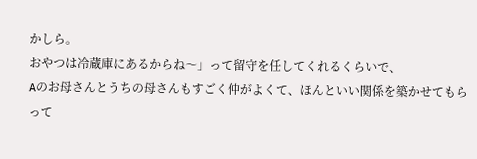かしら。
おやつは冷蔵庫にあるからね〜」って留守を任してくれるくらいで、
Aのお母さんとうちの母さんもすごく仲がよくて、ほんといい関係を築かせてもらって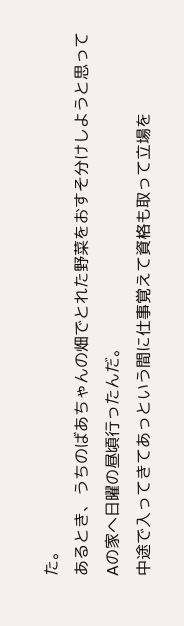た。
あるとき、うちのばあちゃんの畑でとれた野菜をおすそ分けしようと思って
Aの家へ日曜の昼頃行ったんだ。
中途で入ってきてあっという間に仕事覚えて資格も取って立場を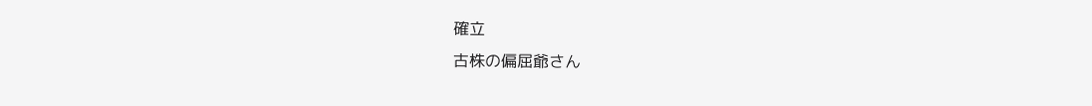確立
古株の偏屈爺さん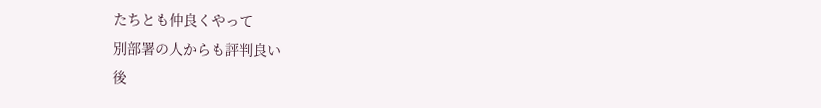たちとも仲良くやって
別部署の人からも評判良い
後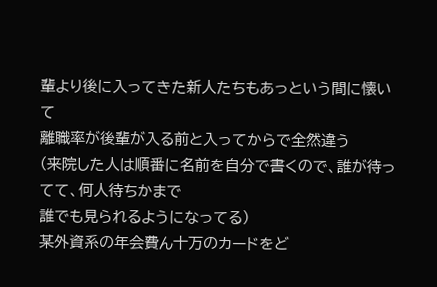輩より後に入ってきた新人たちもあっという間に懐いて
離職率が後輩が入る前と入ってからで全然違う
(来院した人は順番に名前を自分で書くので、誰が待ってて、何人待ちかまで
誰でも見られるようになってる)
某外資系の年会費ん十万のカードをど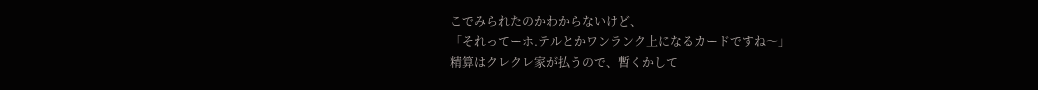こでみられたのかわからないけど、
「それってーホ.テルとかワンランク上になるカードですね〜」
精算はクレクレ家が払うので、暫くかして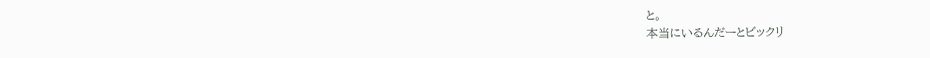と。
本当にいるんだーとビックリ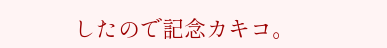したので記念カキコ。